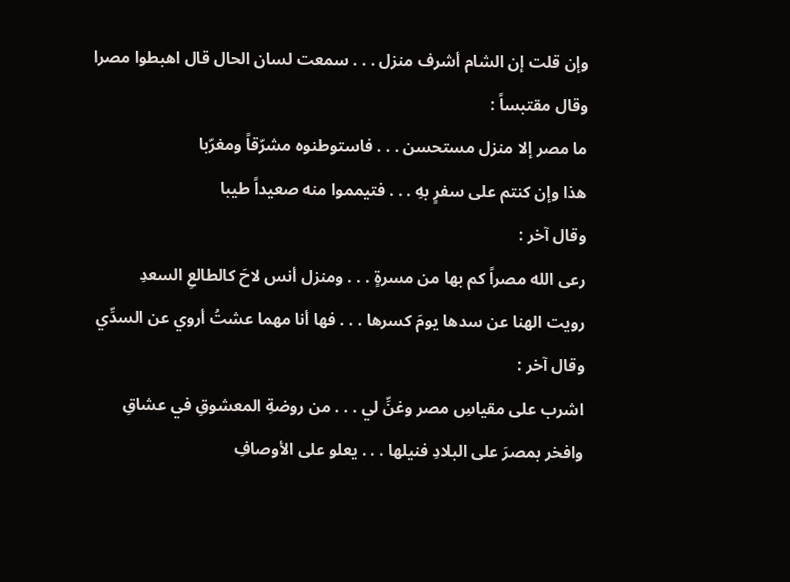وإن قلت إن الشام أشرف منزل . . . سمعت لسان الحال قال اهبطوا مصرا
وقال مقتبساً :
ما مصر إلا منزل مستحسن . . . فاستوطنوه مشرّقاً ومغرّبا
هذا وإن كنتم على سفرٍ بهِ . . . فتيمموا منه صعيداً طيبا
وقال آخر :
رعى الله مصراً كم بها من مسرةٍ . . . ومنزل أنس لاحَ كالطالعِ السعدِ
رويت الهنا عن سدها يومَ كسرها . . . فها أنا مهما عشتُ أروي عن السدِّي
وقال آخر :
اشرب على مقياسِ مصر وغنِّ لي . . . من روضةِ المعشوقِ في عشاقِ
وافخر بمصرَ على البلادِ فنيلها . . . يعلو على الأوصافِ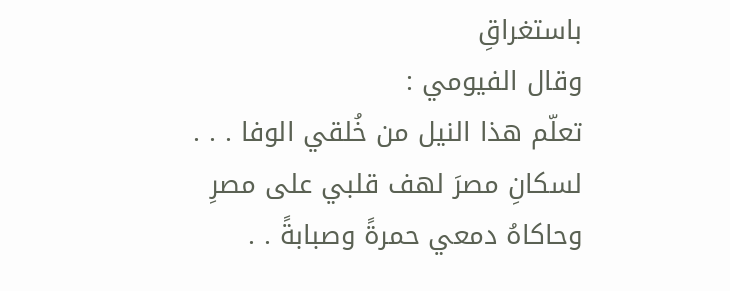باستغراقِ
وقال الفيومي :
تعلّم هذا النيل من خُلقي الوفا . . . لسكانِ مصرَ لهف قلبي على مصرِ
وحاكاهُ دمعي حمرةً وصبابةً . .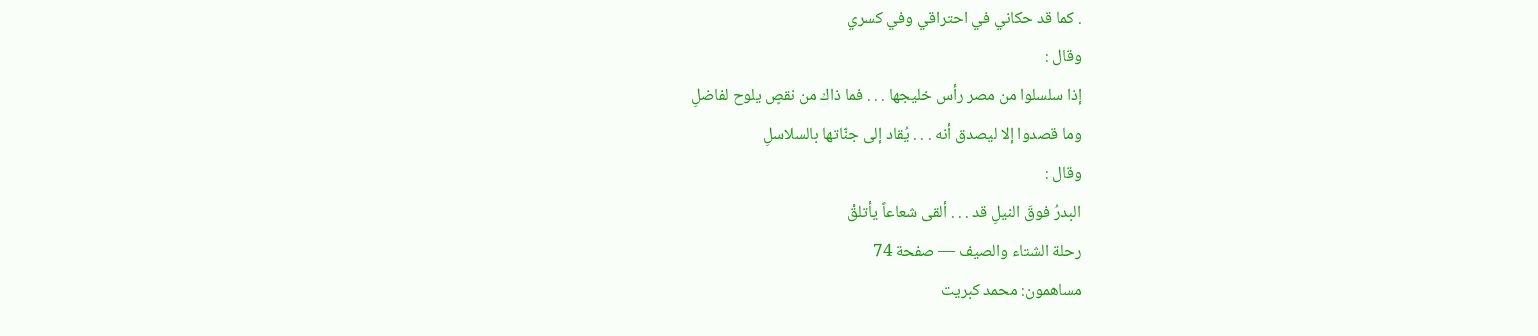. كما قد حكاني في احتراقي وفي كسري
وقال :
إذا سلسلوا من مصر رأس خليجها . . . فما ذاك من نقصٍ يلوح لفاضلِ
وما قصدوا إلا ليصدق أنه . . . يُقاد إلى جنّاتها بالسلاسلِ
وقال :
البدرُ فوقَ النيلِ قد . . . ألقى شعاعاً يأتلقْ
رحلة الشتاء والصيف — صفحة 74
مساهمون: محمد كبريت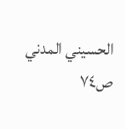الحسيني المدني
ص٧٤